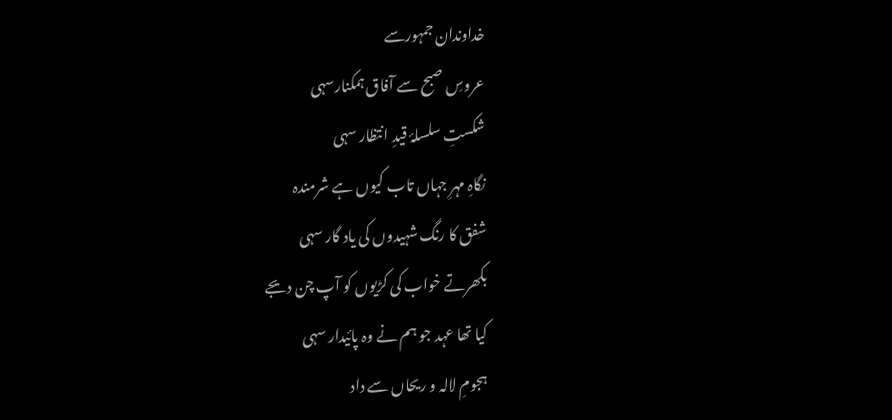خداوندان جمہورسے
عروسِ صبح سے آفاق ہمکنارسہی
شکستِ سلسلۂ قیدِ انتظار سہی
نگاہِ مہرِ جہاں تاب کیوں ہے شرمندہ
شفق کا رنگ شہیدوں کی یاد گار سہی
بکھرتے خواب کی کڑیوں کو آپ چن دیجے
کیا تھا عہد جو ہم نے وہ پائیدار سہی
ہجومِ لالہ و ریحاں سے داد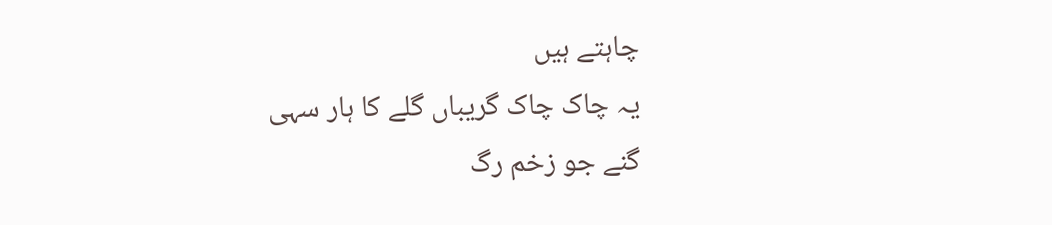چاہتے ہیں
یہ چاک چاک گریباں گلے کا ہار سہی
گنے جو زخم رگ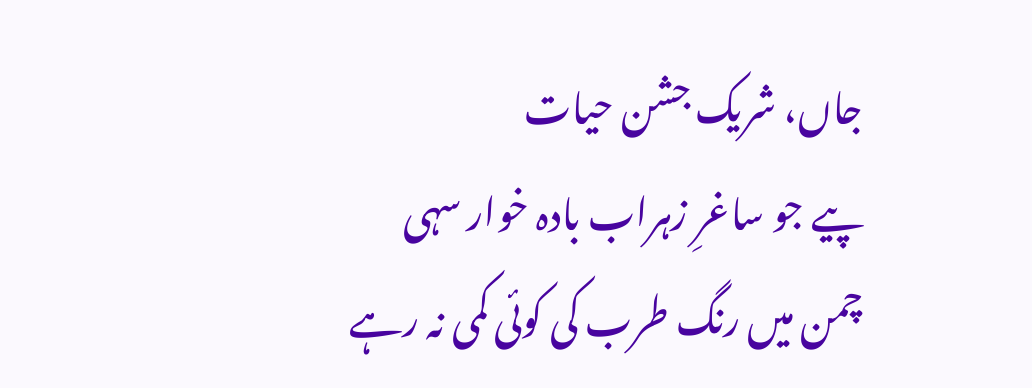جاں، شریک جشن حیات
پیے جو ساغرِ زہراب بادہ خوار سہی
چمن میں رنگ طرب کی کوئی کمی نہ رہے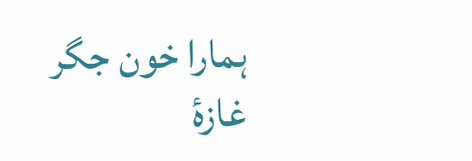ہمارا خون جگر غازۂ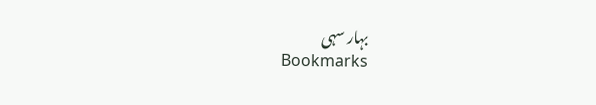بہار سہی
Bookmarks